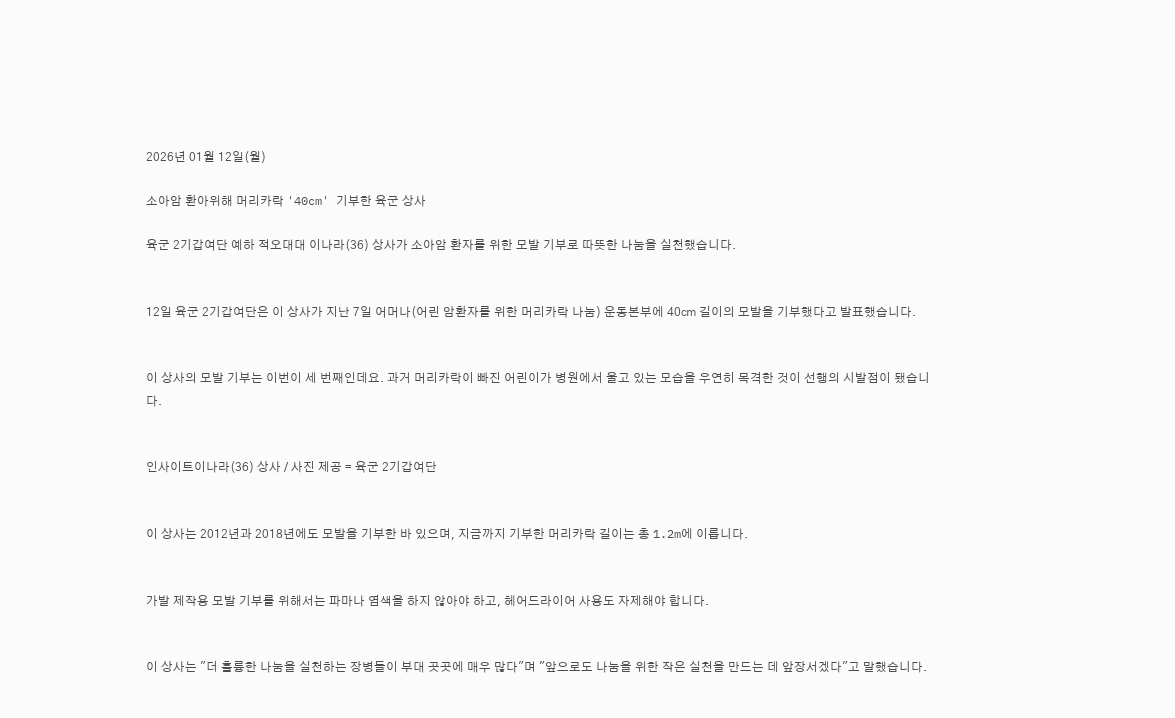2026년 01월 12일(월)

소아암 환아위해 머리카락 '40cm' 기부한 육군 상사

육군 2기갑여단 예하 적오대대 이나라(36) 상사가 소아암 환자를 위한 모발 기부로 따뜻한 나눔을 실천했습니다.


12일 육군 2기갑여단은 이 상사가 지난 7일 어머나(어린 암환자를 위한 머리카락 나눔) 운동본부에 40㎝ 길이의 모발을 기부했다고 발표했습니다.


이 상사의 모발 기부는 이번이 세 번째인데요. 과거 머리카락이 빠진 어린이가 병원에서 울고 있는 모습을 우연히 목격한 것이 선행의 시발점이 됐습니다.


인사이트이나라(36) 상사 / 사진 제공 = 육군 2기갑여단


이 상사는 2012년과 2018년에도 모발을 기부한 바 있으며, 지금까지 기부한 머리카락 길이는 총 1.2m에 이릅니다.


가발 제작용 모발 기부를 위해서는 파마나 염색을 하지 않아야 하고, 헤어드라이어 사용도 자제해야 합니다.


이 상사는 "더 훌륭한 나눔을 실천하는 장병들이 부대 곳곳에 매우 많다"며 "앞으로도 나눔을 위한 작은 실천을 만드는 데 앞장서겠다"고 말했습니다.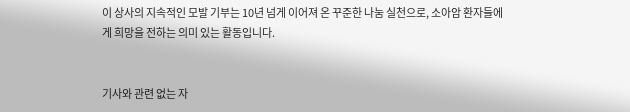이 상사의 지속적인 모발 기부는 10년 넘게 이어져 온 꾸준한 나눔 실천으로, 소아암 환자들에게 희망을 전하는 의미 있는 활동입니다.


기사와 관련 없는 자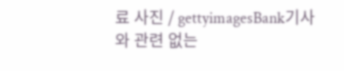료 사진 / gettyimagesBank기사와 관련 없는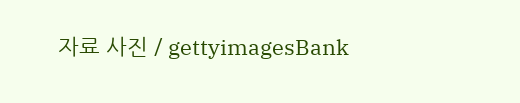자료 사진 / gettyimagesBank